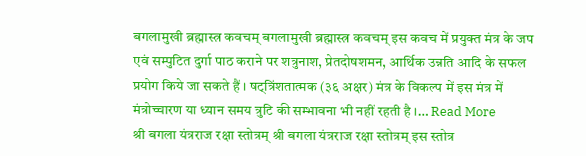बगलामुखी ब्रह्मास्त्र कवचम् बगलामुखी ब्रह्मास्त्र कवचम् इस कवच में प्रयुक्त मंत्र के जप एवं सम्पुटित दुर्गा पाठ कराने पर शत्रुनाश, प्रेतदोषशमन, आर्थिक उन्नति आदि के सफल प्रयोग किये जा सकते हैं । षट्त्रिंशतात्मक (३६ अक्षर) मंत्र के विकल्प में इस मंत्र में मंत्रोच्चारण या ध्यान समय त्रुटि की सम्भावना भी नहीं रहती है ।… Read More
श्री बगला यंत्रराज रक्षा स्तोत्रम् श्री बगला यंत्रराज रक्षा स्तोत्रम् इस स्तोत्र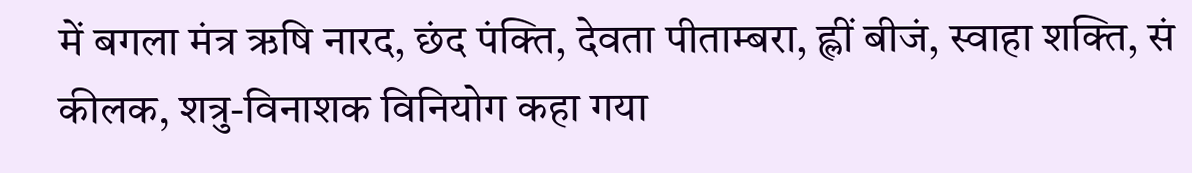में बगला मंत्र ऋषि नारद, छंद पंक्ति, देवता पीताम्बरा, ह्लीं बीजं, स्वाहा शक्ति, सं कीलक, शत्रु-विनाशक विनियोग कहा गया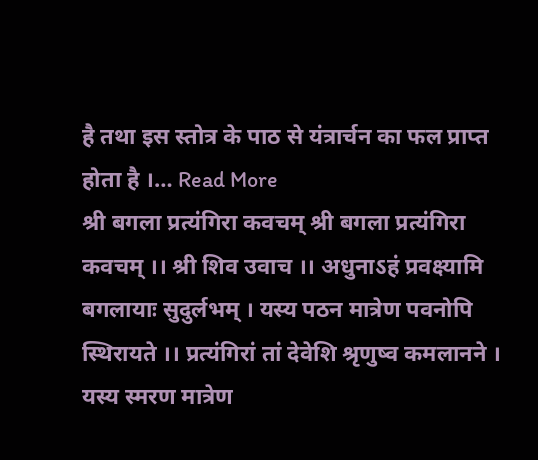है तथा इस स्तोत्र के पाठ से यंत्रार्चन का फल प्राप्त होता है ।… Read More
श्री बगला प्रत्यंगिरा कवचम् श्री बगला प्रत्यंगिरा कवचम् ।। श्री शिव उवाच ।। अधुनाऽहं प्रवक्ष्यामि बगलायाः सुदुर्लभम् । यस्य पठन मात्रेण पवनोपि स्थिरायते ।। प्रत्यंगिरां तां देवेशि श्रृणुष्व कमलानने । यस्य स्मरण मात्रेण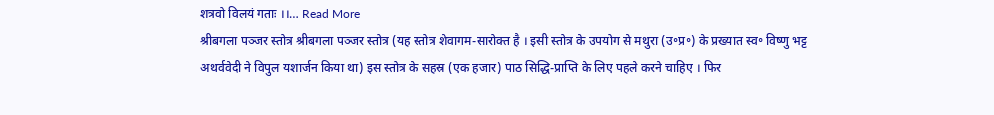शत्रवो विलयं गताः ।।… Read More
श्रीबगला पञ्जर स्तोत्र श्रीबगला पञ्जर स्तोत्र (यह स्तोत्र शेवागम-सारोक्त है । इसी स्तोत्र के उपयोग से मथुरा (उ॰प्र॰) के प्रख्यात स्व॰ विष्णु भट्ट अथर्ववेदी ने विपुल यशार्जन किया था) इस स्तोत्र के सहस्र (एक हजार) पाठ सिद्धि-प्राप्ति के लिए पहले करने चाहिए । फिर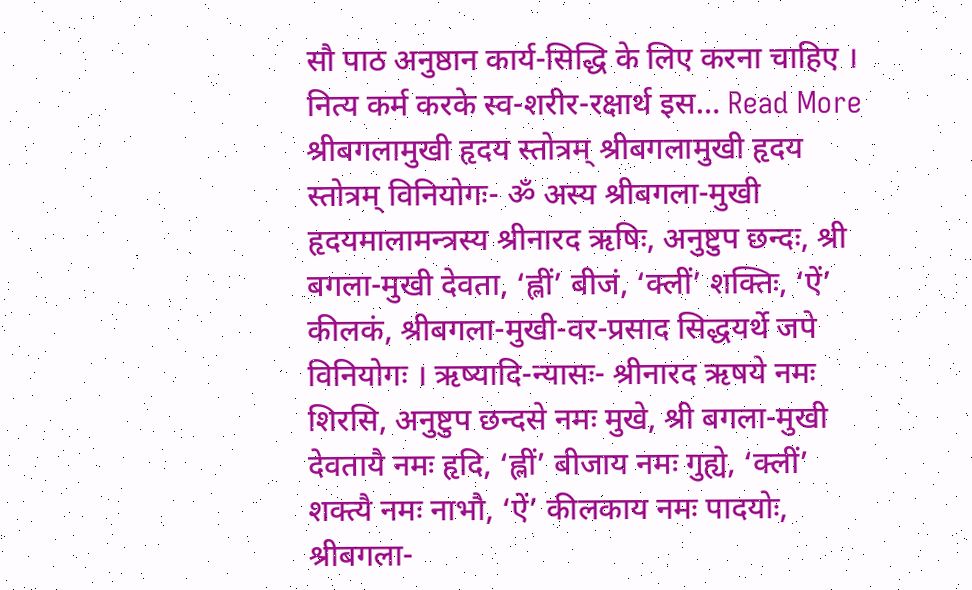सौ पाठ अनुष्ठान कार्य-सिद्धि के लिए करना चाहिए । नित्य कर्म करके स्व-शरीर-रक्षार्थ इस… Read More
श्रीबगलामुखी हृदय स्तोत्रम् श्रीबगलामुखी हृदय स्तोत्रम् विनियोगः- ॐ अस्य श्रीबगला-मुखी हृदयमालामन्त्रस्य श्रीनारद ऋषिः, अनुष्टुप छन्दः, श्री बगला-मुखी देवता, ‘ह्लीं’ बीजं, ‘क्लीं’ शक्तिः, ‘ऐं’ कीलकं, श्रीबगला-मुखी-वर-प्रसाद सिद्धयर्थे जपे विनियोगः । ऋष्यादि-न्यासः- श्रीनारद ऋषये नमः शिरसि, अनुष्टुप छन्दसे नमः मुखे, श्री बगला-मुखी देवतायै नमः हृदि, ‘ह्लीं’ बीजाय नमः गुह्ये, ‘क्लीं’ शक्त्यै नमः नाभौ, ‘ऐं’ कीलकाय नमः पादयोः, श्रीबगला-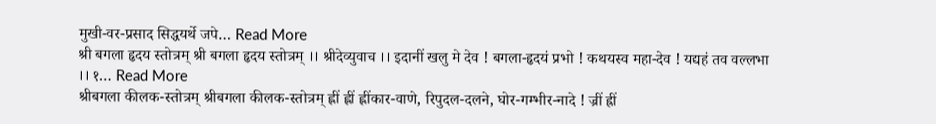मुखी-वर-प्रसाद सिद्धयर्थे जपे… Read More
श्री बगला हृदय स्तोत्रम् श्री बगला हृदय स्तोत्रम् ।। श्रीदेव्युवाच ।। इदानीं खलु मे देव ! बगला-हृदयं प्रभो ! कथयस्व महा-देव ! यद्यहं तव वल्लभा ।। १… Read More
श्रीबगला कीलक-स्तोत्रम् श्रीबगला कीलक-स्तोत्रम् ह्लीं ह्लीं ह्लींकार-वाणे, रिपुदल-दलने, घोर-गम्भीर-नादे ! ज्रीं ह्रीं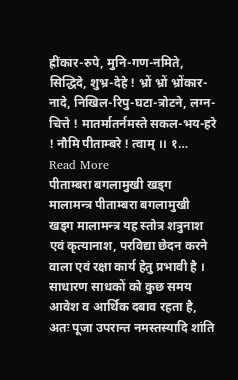ह्रींकार-रुपे, मुनि-गण-नमिते, सिद्धिदे, शुभ्र-देहे ! भ्रों भ्रों भ्रोंकार-नादे, निखिल-रिपु-घटा-त्रोटने, लग्न-चित्ते ! मातर्मातर्नमस्ते सकल-भय-हरे ! नौमि पीताम्बरे ! त्वाम् ।। १… Read More
पीताम्बरा बगलामुखी खड्ग मालामन्त्र पीताम्बरा बगलामुखी खड्ग मालामन्त्र यह स्तोत्र शत्रुनाश एवं कृत्यानाश, परविद्या छेदन करने वाला एवं रक्षा कार्य हेतु प्रभावी है । साधारण साधकों को कुछ समय आवेश व आर्थिक दबाव रहता है, अतः पूजा उपरान्त नमस्तस्यादि शांति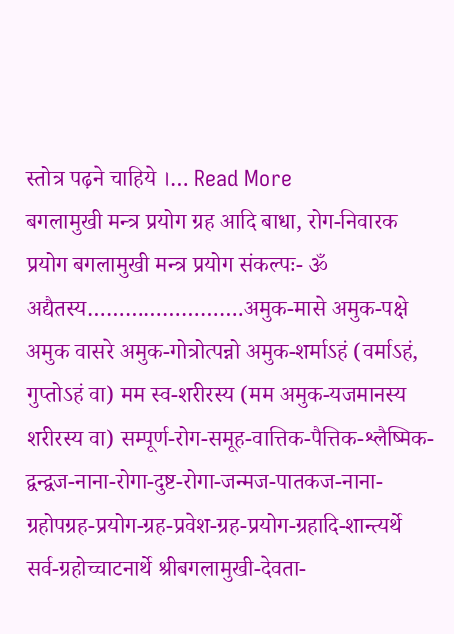स्तोत्र पढ़ने चाहिये ।… Read More
बगलामुखी मन्त्र प्रयोग ग्रह आदि बाधा, रोग-निवारक प्रयोग बगलामुखी मन्त्र प्रयोग संकल्पः- ॐ अद्यैतस्य…………………….अमुक-मासे अमुक-पक्षे अमुक वासरे अमुक-गोत्रोत्पन्नो अमुक-शर्माऽहं (वर्माऽहं, गुप्तोऽहं वा) मम स्व-शरीरस्य (मम अमुक-यजमानस्य शरीरस्य वा) सम्पूर्ण-रोग-समूह-वात्तिक-पैत्तिक-श्लैष्मिक-द्वन्द्वज-नाना-रोगा-दुष्ट-रोगा-जन्मज-पातकज-नाना-ग्रहोपग्रह-प्रयोग-ग्रह-प्रवेश-ग्रह-प्रयोग-ग्रहादि-शान्त्यर्थे सर्व-ग्रहोच्चाटनार्थे श्रीबगलामुखी-देवता-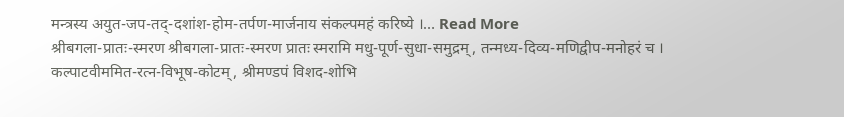मन्त्रस्य अयुत-जप-तद्-दशांश-होम-तर्पण-मार्जनाय संकल्पमहं करिष्ये ।… Read More
श्रीबगला-प्रातः-स्मरण श्रीबगला-प्रातः-स्मरण प्रातः स्मरामि मधु-पूर्ण-सुधा-समुद्रम्, तन्मध्य-दिव्य-मणिद्वीप-मनोहरं च । कल्पाटवीममित-रत्न-विभूष-कोटम्, श्रीमण्डपं विशद-शोभि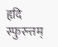हृदि स्फुरन्तम्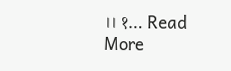।। १… Read More